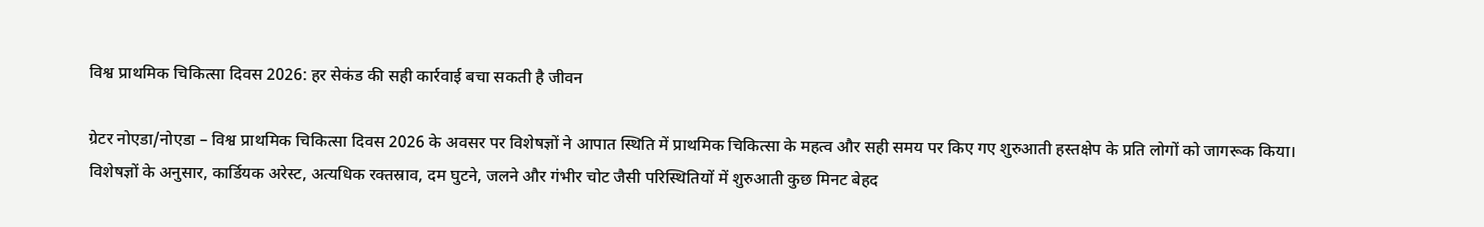विश्व प्राथमिक चिकित्सा दिवस 2026: हर सेकंड की सही कार्रवाई बचा सकती है जीवन

ग्रेटर नोएडा/नोएडा – विश्व प्राथमिक चिकित्सा दिवस 2026 के अवसर पर विशेषज्ञों ने आपात स्थिति में प्राथमिक चिकित्सा के महत्व और सही समय पर किए गए शुरुआती हस्तक्षेप के प्रति लोगों को जागरूक किया। विशेषज्ञों के अनुसार, कार्डियक अरेस्ट, अत्यधिक रक्तस्राव, दम घुटने, जलने और गंभीर चोट जैसी परिस्थितियों में शुरुआती कुछ मिनट बेहद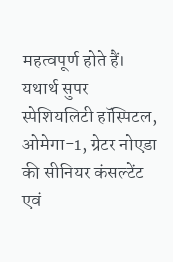महत्वपूर्ण होते हैं।
यथार्थ सुपर स्पेशियलिटी हॉस्पिटल, ओमेगा-1, ग्रेटर नोएडा की सीनियर कंसल्टेंट एवं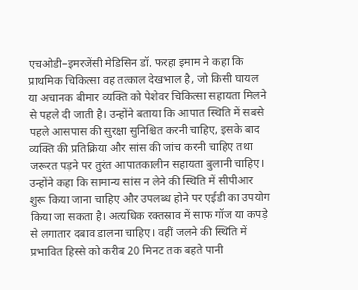एचओडी–इमरजेंसी मेडिसिन डॉ. फरहा इमाम ने कहा कि प्राथमिक चिकित्सा वह तत्काल देखभाल है, जो किसी घायल या अचानक बीमार व्यक्ति को पेशेवर चिकित्सा सहायता मिलने से पहले दी जाती है। उन्होंने बताया कि आपात स्थिति में सबसे पहले आसपास की सुरक्षा सुनिश्चित करनी चाहिए, इसके बाद व्यक्ति की प्रतिक्रिया और सांस की जांच करनी चाहिए तथा जरूरत पड़ने पर तुरंत आपातकालीन सहायता बुलानी चाहिए।
उन्होंने कहा कि सामान्य सांस न लेने की स्थिति में सीपीआर शुरू किया जाना चाहिए और उपलब्ध होने पर एईडी का उपयोग किया जा सकता है। अत्यधिक रक्तस्राव में साफ गॉज या कपड़े से लगातार दबाव डालना चाहिए। वहीं जलने की स्थिति में प्रभावित हिस्से को करीब 20 मिनट तक बहते पानी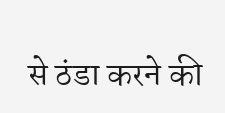से ठंडा करने की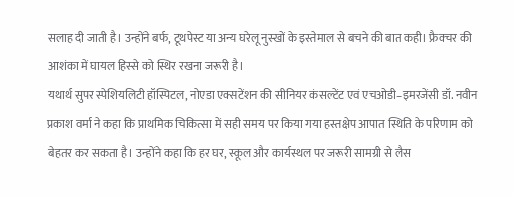सलाह दी जाती है। उन्होंने बर्फ, टूथपेस्ट या अन्य घरेलू नुस्खों के इस्तेमाल से बचने की बात कही। फ्रैक्चर की आशंका में घायल हिस्से को स्थिर रखना जरूरी है।
यथार्थ सुपर स्पेशियलिटी हॉस्पिटल, नोएडा एक्सटेंशन की सीनियर कंसल्टेंट एवं एचओडी–इमरजेंसी डॉ. नवीन प्रकाश वर्मा ने कहा कि प्राथमिक चिकित्सा में सही समय पर किया गया हस्तक्षेप आपात स्थिति के परिणाम को बेहतर कर सकता है। उन्होंने कहा कि हर घर, स्कूल और कार्यस्थल पर जरूरी सामग्री से लैस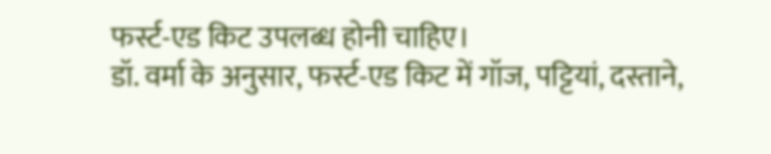फर्स्ट-एड किट उपलब्ध होनी चाहिए।
डॉ. वर्मा के अनुसार, फर्स्ट-एड किट में गॉज, पट्टियां, दस्ताने,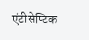एंटीसेप्टिक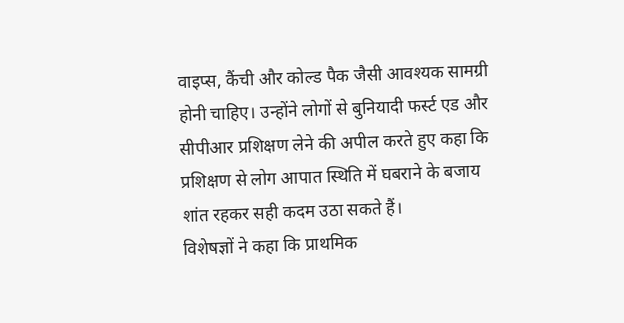वाइप्स, कैंची और कोल्ड पैक जैसी आवश्यक सामग्री होनी चाहिए। उन्होंने लोगों से बुनियादी फर्स्ट एड और सीपीआर प्रशिक्षण लेने की अपील करते हुए कहा कि प्रशिक्षण से लोग आपात स्थिति में घबराने के बजाय शांत रहकर सही कदम उठा सकते हैं।
विशेषज्ञों ने कहा कि प्राथमिक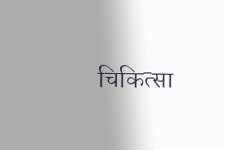चिकित्सा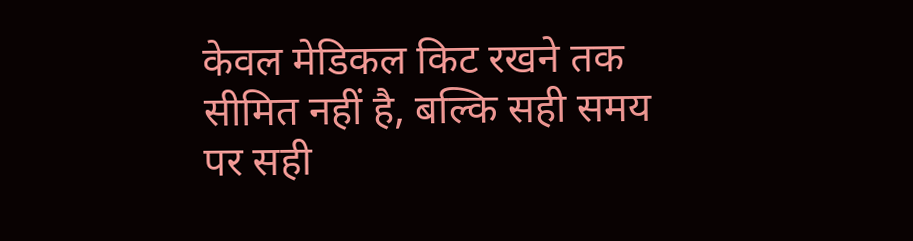केवल मेडिकल किट रखने तक सीमित नहीं है, बल्कि सही समय पर सही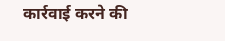कार्रवाई करने की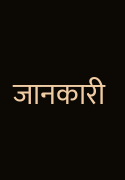जानकारी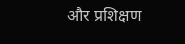और प्रशिक्षण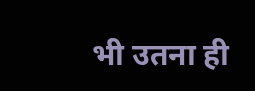भी उतना ही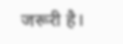जरूरी है।